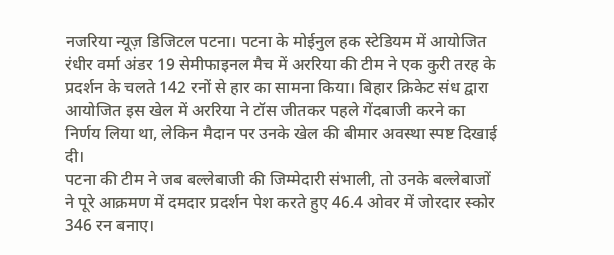नजरिया न्यूज़ डिजिटल पटना। पटना के मोईनुल हक स्टेडियम में आयोजित रंधीर वर्मा अंडर 19 सेमीफाइनल मैच में अररिया की टीम ने एक कुरी तरह के प्रदर्शन के चलते 142 रनों से हार का सामना किया। बिहार क्रिकेट संध द्वारा आयोजित इस खेल में अररिया ने टॉस जीतकर पहले गेंदबाजी करने का निर्णय लिया था, लेकिन मैदान पर उनके खेल की बीमार अवस्था स्पष्ट दिखाई दी।
पटना की टीम ने जब बल्लेबाजी की जिम्मेदारी संभाली, तो उनके बल्लेबाजों ने पूरे आक्रमण में दमदार प्रदर्शन पेश करते हुए 46.4 ओवर में जोरदार स्कोर 346 रन बनाए।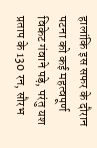हालांकि इस सफर के दौरान पटना को कई महत्वपूर्ण विकेट गंवाने पड़े, परंतु यश प्रताप के 130 रन, सौरभ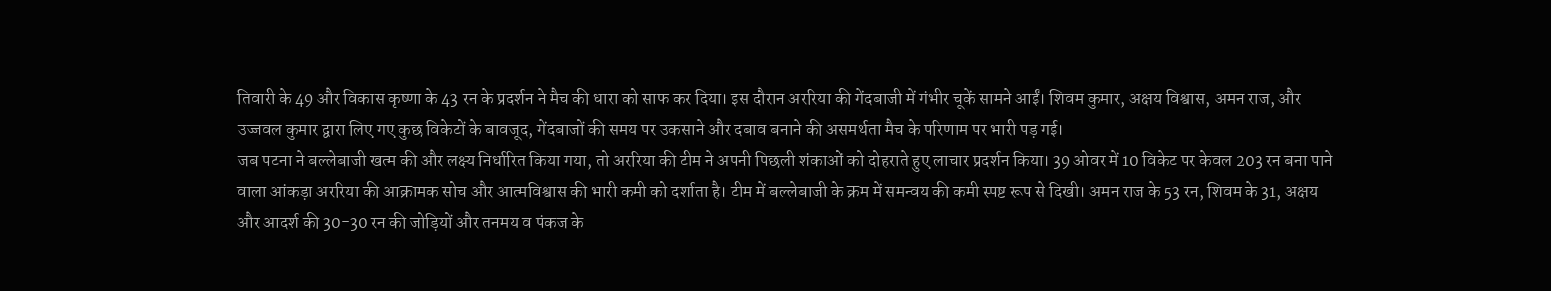तिवारी के 49 और विकास कृष्णा के 43 रन के प्रदर्शन ने मैच की धारा को साफ कर दिया। इस दौरान अररिया की गेंदबाजी में गंभीर चूकें सामने आईं। शिवम कुमार, अक्षय विश्वास, अमन राज, और उज्जवल कुमार द्वारा लिए गए कुछ विकेटों के बावजूद, गेंदबाजों की समय पर उकसाने और दबाव बनाने की असमर्थता मैच के परिणाम पर भारी पड़ गई।
जब पटना ने बल्लेबाजी खत्म की और लक्ष्य निर्धारित किया गया, तो अररिया की टीम ने अपनी पिछली शंकाओं को दोहराते हुए लाचार प्रदर्शन किया। 39 ओवर में 10 विकेट पर केवल 203 रन बना पाने वाला आंकड़ा अररिया की आक्रामक सोच और आत्मविश्वास की भारी कमी को दर्शाता है। टीम में बल्लेबाजी के क्रम में समन्वय की कमी स्पष्ट रूप से दिखी। अमन राज के 53 रन, शिवम के 31, अक्षय और आदर्श की 30-30 रन की जोड़ियों और तनमय व पंकज के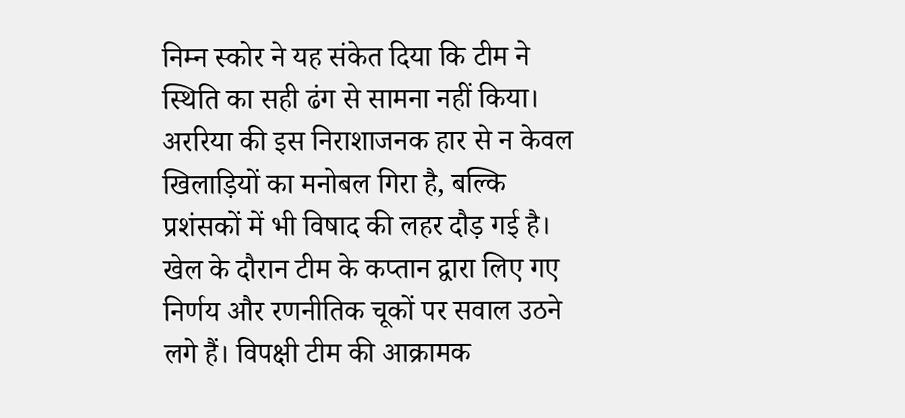निम्न स्कोर ने यह संकेत दिया कि टीम ने स्थिति का सही ढंग से सामना नहीं किया।
अररिया की इस निराशाजनक हार से न केवल खिलाड़ियों का मनोबल गिरा है, बल्कि प्रशंसकों में भी विषाद की लहर दौड़ गई है। खेल के दौरान टीम के कप्तान द्वारा लिए गए निर्णय और रणनीतिक चूकों पर सवाल उठने लगे हैं। विपक्षी टीम की आक्रामक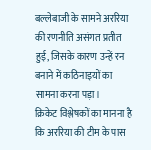बल्लेबाजी के सामने अररिया की रणनीति असंगत प्रतीत हुई, जिसके कारण उन्हें रन बनाने में कठिनाइयों का सामना करना पड़ा।
क्रिकेट विश्लेषकों का मानना है कि अररिया की टीम के पास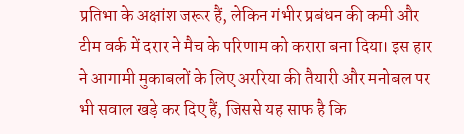प्रतिभा के अक्षांश जरूर हैं, लेकिन गंभीर प्रबंधन की कमी और टीम वर्क में दरार ने मैच के परिणाम को करारा बना दिया। इस हार ने आगामी मुकाबलों के लिए अररिया की तैयारी और मनोबल पर भी सवाल खड़े कर दिए हैं, जिससे यह साफ है कि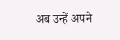अब उन्हें अपने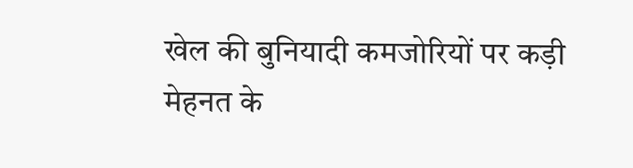खेल की बुनियादी कमजोरियों पर कड़ी मेहनत के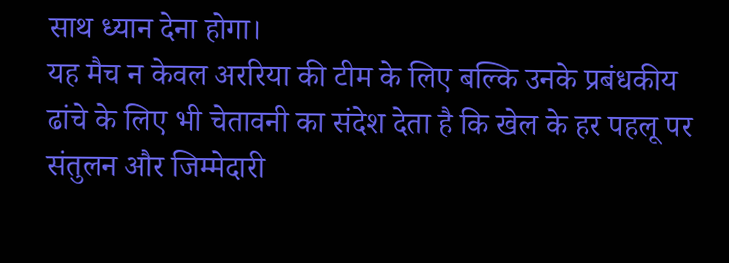साथ ध्यान देना होगा।
यह मैच न केवल अररिया की टीम के लिए बल्कि उनके प्रबंधकीय ढांचे के लिए भी चेतावनी का संदेश देता है कि खेल के हर पहलू पर संतुलन और जिम्मेदारी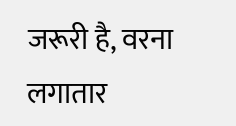जरूरी है, वरना लगातार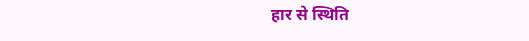हार से स्थिति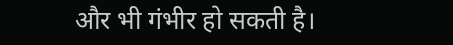और भी गंभीर हो सकती है।